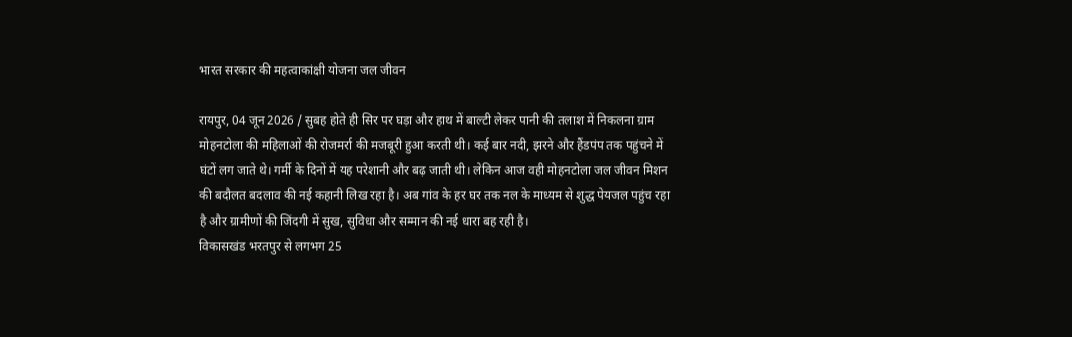भारत सरकार की महत्वाकांक्षी योजना जल जीवन

रायपुर, 04 जून 2026 / सुबह होते ही सिर पर घड़ा और हाथ में बाल्टी लेकर पानी की तलाश में निकलना ग्राम मोहनटोला की महिलाओं की रोजमर्रा की मजबूरी हुआ करती थी। कई बार नदी, झरने और हैंडपंप तक पहुंचने में घंटों लग जाते थे। गर्मी के दिनों में यह परेशानी और बढ़ जाती थी। लेकिन आज वही मोहनटोला जल जीवन मिशन की बदौलत बदलाव की नई कहानी लिख रहा है। अब गांव के हर घर तक नल के माध्यम से शुद्ध पेयजल पहुंच रहा है और ग्रामीणों की जिंदगी में सुख, सुविधा और सम्मान की नई धारा बह रही है।
विकासखंड भरतपुर से लगभग 25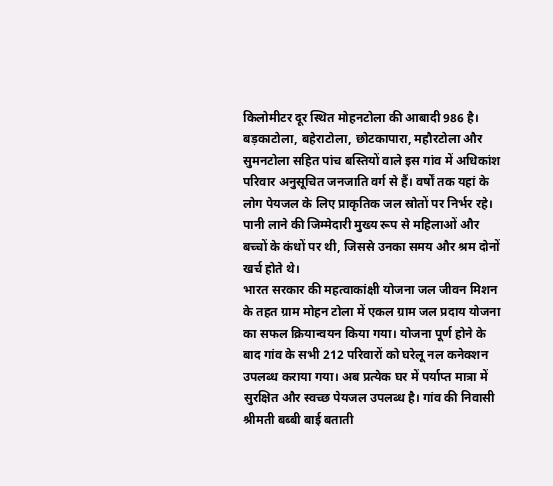किलोमीटर दूर स्थित मोहनटोला की आबादी 986 है। बड़काटोला, बहेराटोला, छोटकापारा, महौरटोला और सुमनटोला सहित पांच बस्तियों वाले इस गांव में अधिकांश परिवार अनुसूचित जनजाति वर्ग से हैं। वर्षों तक यहां के लोग पेयजल के लिए प्राकृतिक जल स्रोतों पर निर्भर रहे। पानी लाने की जिम्मेदारी मुख्य रूप से महिलाओं और बच्चों के कंधों पर थी, जिससे उनका समय और श्रम दोनों खर्च होते थे।
भारत सरकार की महत्वाकांक्षी योजना जल जीवन मिशन के तहत ग्राम मोहन टोला में एकल ग्राम जल प्रदाय योजना का सफल क्रियान्वयन किया गया। योजना पूर्ण होने के बाद गांव के सभी 212 परिवारों को घरेलू नल कनेक्शन उपलब्ध कराया गया। अब प्रत्येक घर में पर्याप्त मात्रा में सुरक्षित और स्वच्छ पेयजल उपलब्ध है। गांव की निवासी श्रीमती बब्बी बाई बताती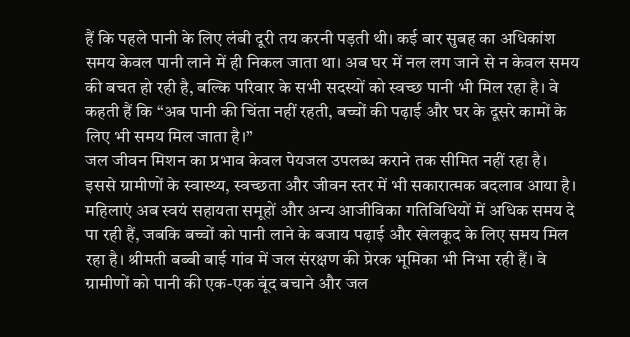हैं कि पहले पानी के लिए लंबी दूरी तय करनी पड़ती थी। कई बार सुबह का अधिकांश समय केवल पानी लाने में ही निकल जाता था। अब घर में नल लग जाने से न केवल समय की बचत हो रही है, बल्कि परिवार के सभी सदस्यों को स्वच्छ पानी भी मिल रहा है। वे कहती हैं कि “अब पानी की चिंता नहीं रहती, बच्चों की पढ़ाई और घर के दूसरे कामों के लिए भी समय मिल जाता है।”
जल जीवन मिशन का प्रभाव केवल पेयजल उपलब्ध कराने तक सीमित नहीं रहा है। इससे ग्रामीणों के स्वास्थ्य, स्वच्छता और जीवन स्तर में भी सकारात्मक बदलाव आया है। महिलाएं अब स्वयं सहायता समूहों और अन्य आजीविका गतिविधियों में अधिक समय दे पा रही हैं, जबकि बच्चों को पानी लाने के बजाय पढ़ाई और खेलकूद के लिए समय मिल रहा है। श्रीमती बब्बी बाई गांव में जल संरक्षण की प्रेरक भूमिका भी निभा रही हैं। वे ग्रामीणों को पानी की एक-एक बूंद बचाने और जल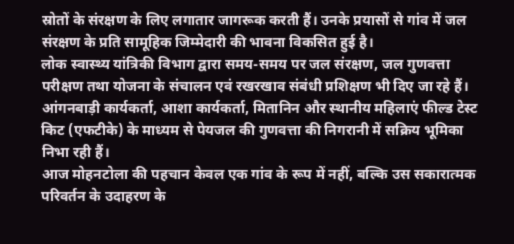स्रोतों के संरक्षण के लिए लगातार जागरूक करती हैं। उनके प्रयासों से गांव में जल संरक्षण के प्रति सामूहिक जिम्मेदारी की भावना विकसित हुई है।
लोक स्वास्थ्य यांत्रिकी विभाग द्वारा समय-समय पर जल संरक्षण, जल गुणवत्ता परीक्षण तथा योजना के संचालन एवं रखरखाव संबंधी प्रशिक्षण भी दिए जा रहे हैं। आंगनबाड़ी कार्यकर्ता, आशा कार्यकर्ता, मितानिन और स्थानीय महिलाएं फील्ड टेस्ट किट (एफटीके) के माध्यम से पेयजल की गुणवत्ता की निगरानी में सक्रिय भूमिका निभा रही हैं।
आज मोहनटोला की पहचान केवल एक गांव के रूप में नहीं, बल्कि उस सकारात्मक परिवर्तन के उदाहरण के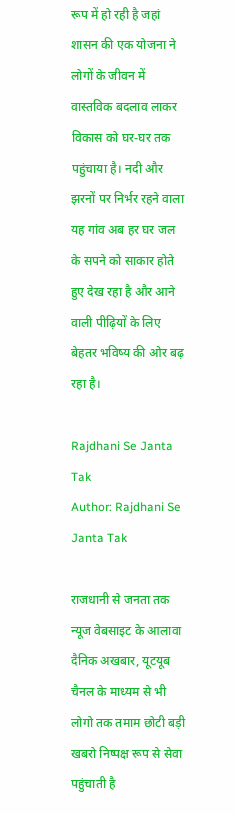रूप में हो रही है जहां शासन की एक योजना ने लोगों के जीवन में वास्तविक बदलाव लाकर विकास को घर-घर तक पहुंचाया है। नदी और झरनों पर निर्भर रहने वाला यह गांव अब हर घर जल के सपने को साकार होते हुए देख रहा है और आने वाली पीढ़ियों के लिए बेहतर भविष्य की ओर बढ़ रहा है।

Rajdhani Se Janta Tak
Author: Rajdhani Se Janta Tak

राजधानी से जनता तक न्यूज वेबसाइट के आलावा दैनिक अखबार, यूटयूब चैनल के माध्यम से भी लोगो तक तमाम छोटी बड़ी खबरो निष्पक्ष रूप से सेवा पहुंचाती है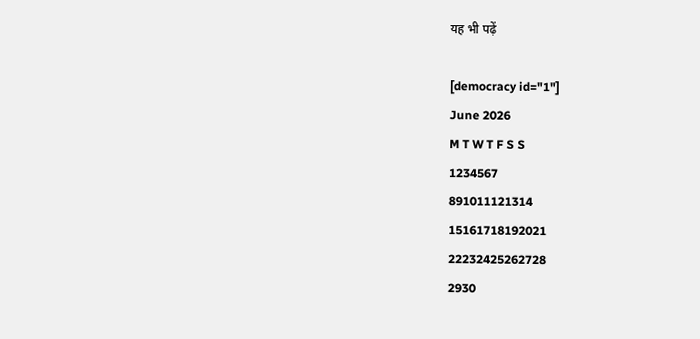यह भी पढ़ें

[democracy id="1"]
June 2026
M T W T F S S
1234567
891011121314
15161718192021
22232425262728
2930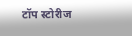टॉप स्टोरीज